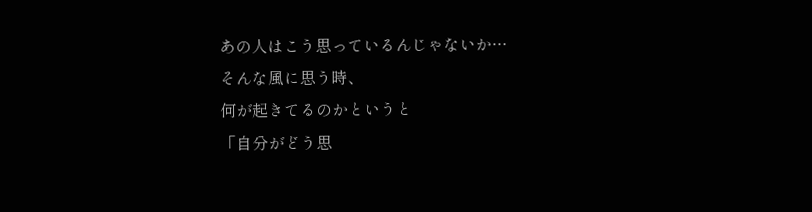あの人はこう思っているんじゃないか…
そんな風に思う時、
何が起きてるのかというと
「自分がどう思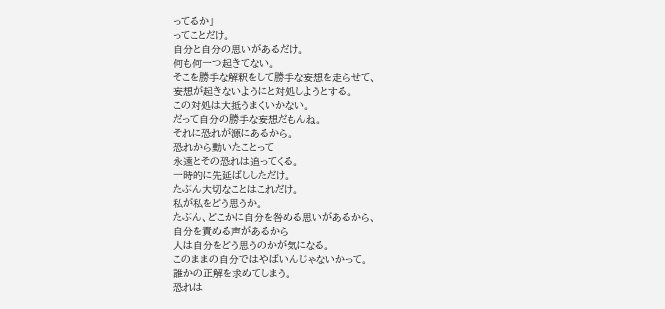ってるか」
ってことだけ。
自分と自分の思いがあるだけ。
何も何一つ起きてない。
そこを勝手な解釈をして勝手な妄想を走らせて、
妄想が起きないようにと対処しようとする。
この対処は大抵うまくいかない。
だって自分の勝手な妄想だもんね。
それに恐れが源にあるから。
恐れから動いたことって
永遠とその恐れは追ってくる。
一時的に先延ばししただけ。
たぶん大切なことはこれだけ。
私が私をどう思うか。
たぶん、どこかに自分を咎める思いがあるから、
自分を責める声があるから
人は自分をどう思うのかが気になる。
このままの自分ではやばいんじゃないかって。
誰かの正解を求めてしまう。
恐れは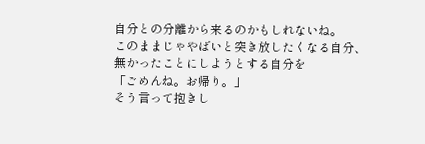自分との分離から来るのかもしれないね。
このままじゃやばいと突き放したくなる自分、
無かったことにしようとする自分を
「ごめんね。お帰り。」
そう言って抱きし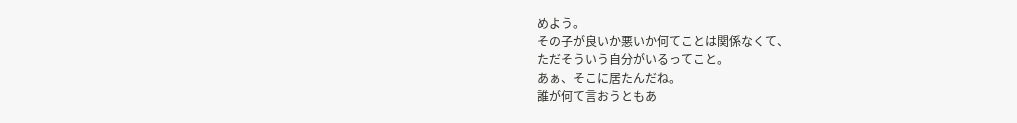めよう。
その子が良いか悪いか何てことは関係なくて、
ただそういう自分がいるってこと。
あぁ、そこに居たんだね。
誰が何て言おうともあ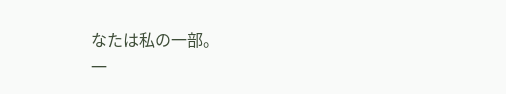なたは私の一部。
一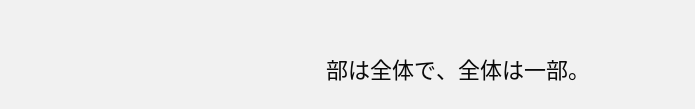部は全体で、全体は一部。